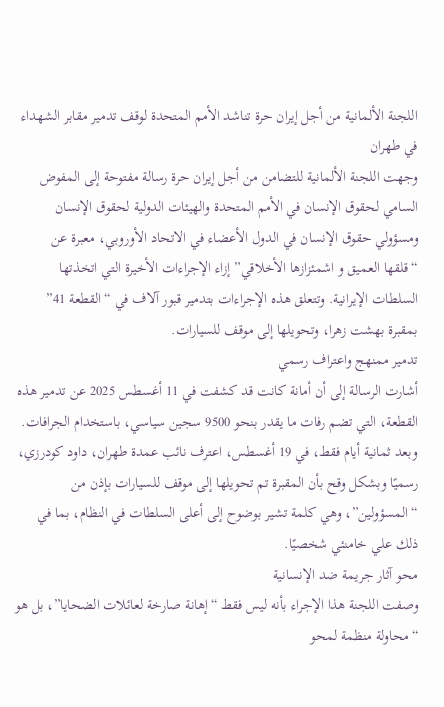اللجنة الألمانية من أجل إيران حرة تناشد الأمم المتحدة لوقف تدمير مقابر الشهداء في طهران
وجهت اللجنة الألمانية للتضامن من أجل إيران حرة رسالة مفتوحة إلى المفوض السامي لحقوق الإنسان في الأمم المتحدة والهيئات الدولية لحقوق الإنسان ومسؤولي حقوق الإنسان في الدول الأعضاء في الاتحاد الأوروبي، معبرة عن “قلقها العميق و اشمئزازها الأخلاقي” إزاء الإجراءات الأخيرة التي اتخذتها السلطات الإيرانية. وتتعلق هذه الإجراءات بتدمير قبور آلاف في “القطعة 41” بمقبرة بهشت زهرا، وتحويلها إلى موقف للسيارات.
تدمير ممنهج واعتراف رسمي
أشارت الرسالة إلى أن أمانة كانت قد كشفت في 11 أغسطس 2025 عن تدمير هذه القطعة، التي تضم رفات ما يقدر بنحو 9500 سجين سياسي، باستخدام الجرافات. وبعد ثمانية أيام فقط، في 19 أغسطس، اعترف نائب عمدة طهران، داود كودرزي، رسميًا وبشكل وقح بأن المقبرة تم تحويلها إلى موقف للسيارات بإذن من “المسؤولين”، وهي كلمة تشير بوضوح إلى أعلى السلطات في النظام، بما في ذلك علي خامنئي شخصيًا.
محو آثار جريمة ضد الإنسانية
وصفت اللجنة هذا الإجراء بأنه ليس فقط “إهانة صارخة لعائلات الضحايا”، بل هو “محاولة منظمة لمحو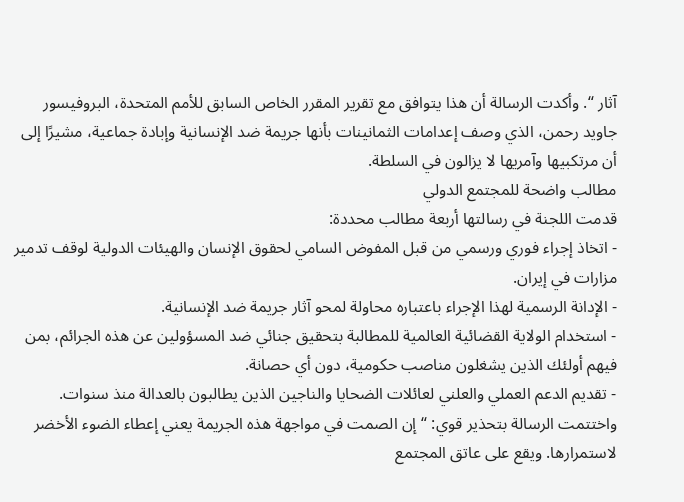آثار “. وأكدت الرسالة أن هذا يتوافق مع تقرير المقرر الخاص السابق للأمم المتحدة، البروفيسور جاويد رحمن، الذي وصف إعدامات الثمانينات بأنها جريمة ضد الإنسانية وإبادة جماعية، مشيرًا إلى أن مرتكبيها وآمريها لا يزالون في السلطة.
مطالب واضحة للمجتمع الدولي
قدمت اللجنة في رسالتها أربعة مطالب محددة:
- اتخاذ إجراء فوري ورسمي من قبل المفوض السامي لحقوق الإنسان والهيئات الدولية لوقف تدمير مزارات في إيران.
- الإدانة الرسمية لهذا الإجراء باعتباره محاولة لمحو آثار جريمة ضد الإنسانية.
- استخدام الولاية القضائية العالمية للمطالبة بتحقيق جنائي ضد المسؤولين عن هذه الجرائم، بمن فيهم أولئك الذين يشغلون مناصب حكومية، دون أي حصانة.
- تقديم الدعم العملي والعلني لعائلات الضحايا والناجين الذين يطالبون بالعدالة منذ سنوات.
واختتمت الرسالة بتحذير قوي: “إن الصمت في مواجهة هذه الجريمة يعني إعطاء الضوء الأخضر لاستمرارها. ويقع على عاتق المجتمع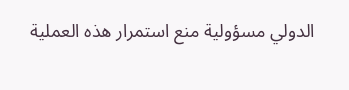الدولي مسؤولية منع استمرار هذه العملية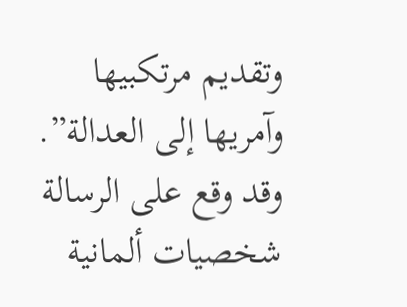وتقديم مرتكبيها وآمريها إلى العدالة”.
وقد وقع على الرسالة شخصيات ألمانية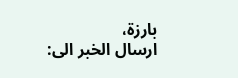بارزة،
ارسال الخبر الى: